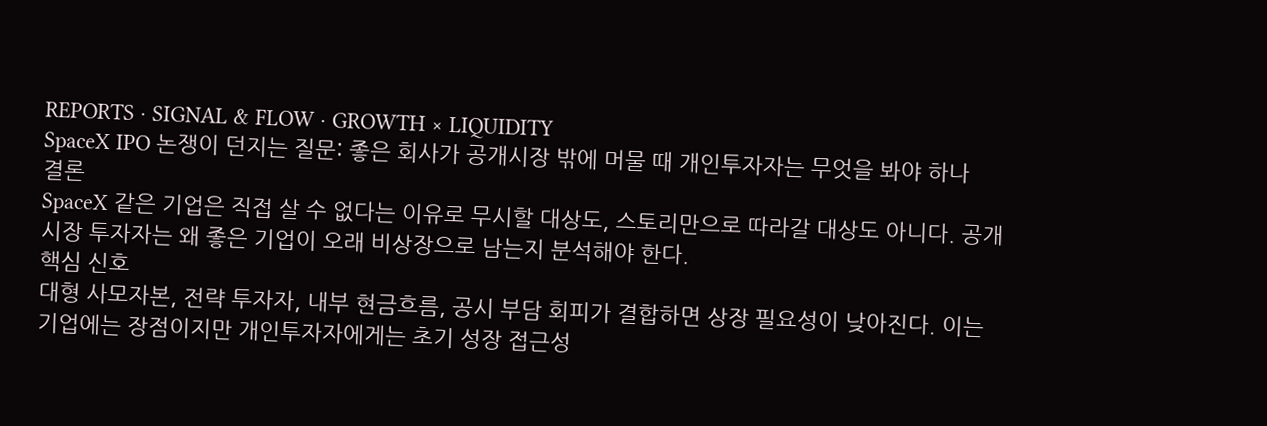REPORTS · SIGNAL & FLOW · GROWTH × LIQUIDITY
SpaceX IPO 논쟁이 던지는 질문: 좋은 회사가 공개시장 밖에 머물 때 개인투자자는 무엇을 봐야 하나
결론
SpaceX 같은 기업은 직접 살 수 없다는 이유로 무시할 대상도, 스토리만으로 따라갈 대상도 아니다. 공개시장 투자자는 왜 좋은 기업이 오래 비상장으로 남는지 분석해야 한다.
핵심 신호
대형 사모자본, 전략 투자자, 내부 현금흐름, 공시 부담 회피가 결합하면 상장 필요성이 낮아진다. 이는 기업에는 장점이지만 개인투자자에게는 초기 성장 접근성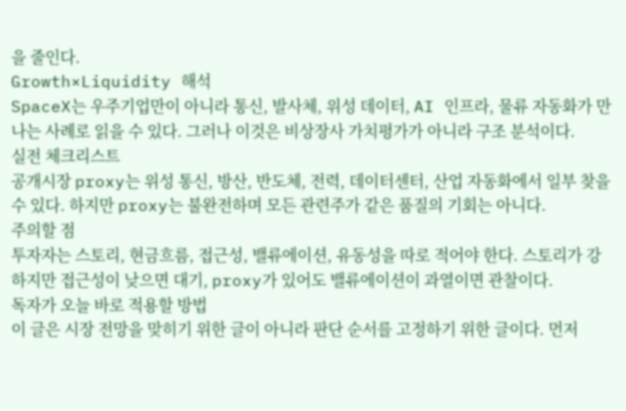을 줄인다.
Growth×Liquidity 해석
SpaceX는 우주기업만이 아니라 통신, 발사체, 위성 데이터, AI 인프라, 물류 자동화가 만나는 사례로 읽을 수 있다. 그러나 이것은 비상장사 가치평가가 아니라 구조 분석이다.
실전 체크리스트
공개시장 proxy는 위성 통신, 방산, 반도체, 전력, 데이터센터, 산업 자동화에서 일부 찾을 수 있다. 하지만 proxy는 불완전하며 모든 관련주가 같은 품질의 기회는 아니다.
주의할 점
투자자는 스토리, 현금흐름, 접근성, 밸류에이션, 유동성을 따로 적어야 한다. 스토리가 강하지만 접근성이 낮으면 대기, proxy가 있어도 밸류에이션이 과열이면 관찰이다.
독자가 오늘 바로 적용할 방법
이 글은 시장 전망을 맞히기 위한 글이 아니라 판단 순서를 고정하기 위한 글이다. 먼저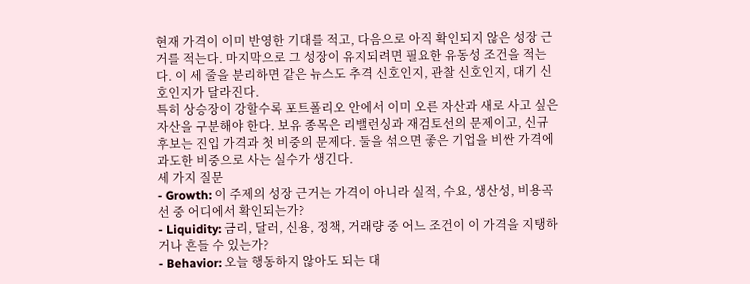현재 가격이 이미 반영한 기대를 적고, 다음으로 아직 확인되지 않은 성장 근거를 적는다. 마지막으로 그 성장이 유지되려면 필요한 유동성 조건을 적는다. 이 세 줄을 분리하면 같은 뉴스도 추격 신호인지, 관찰 신호인지, 대기 신호인지가 달라진다.
특히 상승장이 강할수록 포트폴리오 안에서 이미 오른 자산과 새로 사고 싶은 자산을 구분해야 한다. 보유 종목은 리밸런싱과 재검토선의 문제이고, 신규 후보는 진입 가격과 첫 비중의 문제다. 둘을 섞으면 좋은 기업을 비싼 가격에 과도한 비중으로 사는 실수가 생긴다.
세 가지 질문
- Growth: 이 주제의 성장 근거는 가격이 아니라 실적, 수요, 생산성, 비용곡선 중 어디에서 확인되는가?
- Liquidity: 금리, 달러, 신용, 정책, 거래량 중 어느 조건이 이 가격을 지탱하거나 흔들 수 있는가?
- Behavior: 오늘 행동하지 않아도 되는 대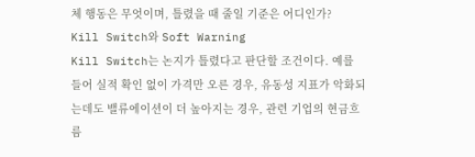체 행동은 무엇이며, 틀렸을 때 줄일 기준은 어디인가?
Kill Switch와 Soft Warning
Kill Switch는 논지가 틀렸다고 판단할 조건이다. 예를 들어 실적 확인 없이 가격만 오른 경우, 유동성 지표가 악화되는데도 밸류에이션이 더 높아지는 경우, 관련 기업의 현금흐름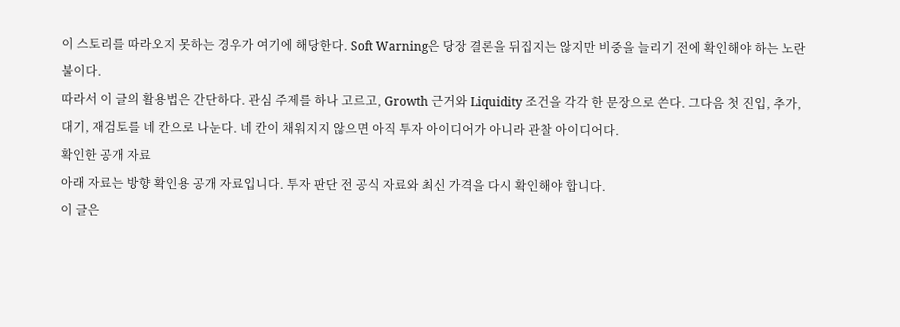이 스토리를 따라오지 못하는 경우가 여기에 해당한다. Soft Warning은 당장 결론을 뒤집지는 않지만 비중을 늘리기 전에 확인해야 하는 노란불이다.
따라서 이 글의 활용법은 간단하다. 관심 주제를 하나 고르고, Growth 근거와 Liquidity 조건을 각각 한 문장으로 쓴다. 그다음 첫 진입, 추가, 대기, 재검토를 네 칸으로 나눈다. 네 칸이 채워지지 않으면 아직 투자 아이디어가 아니라 관찰 아이디어다.
확인한 공개 자료
아래 자료는 방향 확인용 공개 자료입니다. 투자 판단 전 공식 자료와 최신 가격을 다시 확인해야 합니다.
이 글은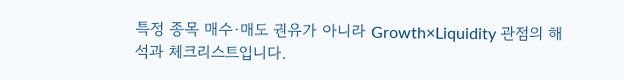특정 종목 매수·매도 권유가 아니라 Growth×Liquidity 관점의 해석과 체크리스트입니다.